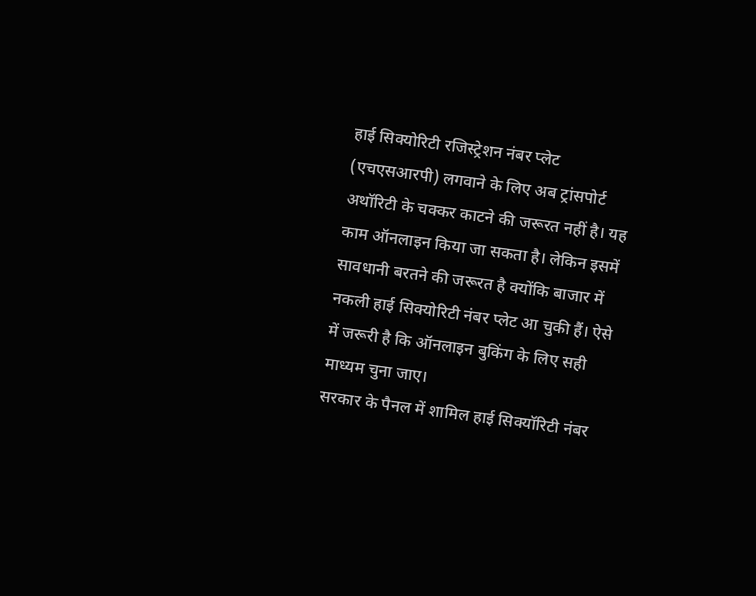हाई सिक्योरिटी रजिस्ट्रेशन नंबर प्लेट (एचएसआरपी) लगवाने के लिए अब ट्रांसपोर्ट अथॉरिटी के चक्कर काटने की जरूरत नहीं है। यह काम ऑनलाइन किया जा सकता है। लेकिन इसमें सावधानी बरतने की जरूरत है क्योंकि बाजार में नकली हाई सिक्योरिटी नंबर प्लेट आ चुकी हैं। ऐसे में जरूरी है कि ऑनलाइन बुकिंग के लिए सही माध्यम चुना जाए।
सरकार के पैनल में शामिल हाई सिक्यॉरिटी नंबर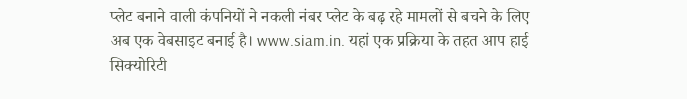प्लेट बनाने वाली कंपनियों ने नकली नंबर प्लेट के बढ़ रहे मामलों से बचने के लिए अब एक वेबसाइट बनाई है। www.siam.in. यहां एक प्रक्रिया के तहत आप हाई सिक्योरिटी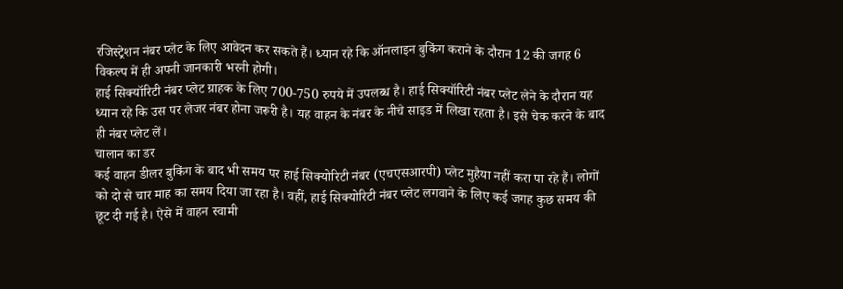रजिस्ट्रेशन नंबर प्लेट के लिए आवेदन कर सकते हैं। ध्यान रहे कि ऑनलाइन बुकिंग कराने के दौरान 12 की जगह 6 विकल्प में ही अपनी जानकारी भरनी होगी।
हाई सिक्यॉरिटी नंबर प्लेट ग्राहक के लिए 700-750 रुपये में उपलब्ध है। हाई सिक्यॉरिटी नंबर प्लेट लेने के दौरान यह ध्यान रहे कि उस पर लेजर नंबर होना जरूरी है। यह वाहन के नंबर के नीचे साइड में लिखा रहता है। इसे चेक करने के बाद ही नंबर प्लेट लें।
चालान का डर
कई वाहन डीलर बुकिंग के बाद भी समय पर हाई सिक्योरिटी नंबर (एचएसआरपी) प्लेट मुहैया नहीं करा पा रहे हैं। लोगों को दो से चार माह का समय दिया जा रहा है। वहीं, हाई सिक्योरिटी नंबर प्लेट लगवाने के लिए कई जगह कुछ समय की छूट दी गई है। ऐसे में वाहन स्वामी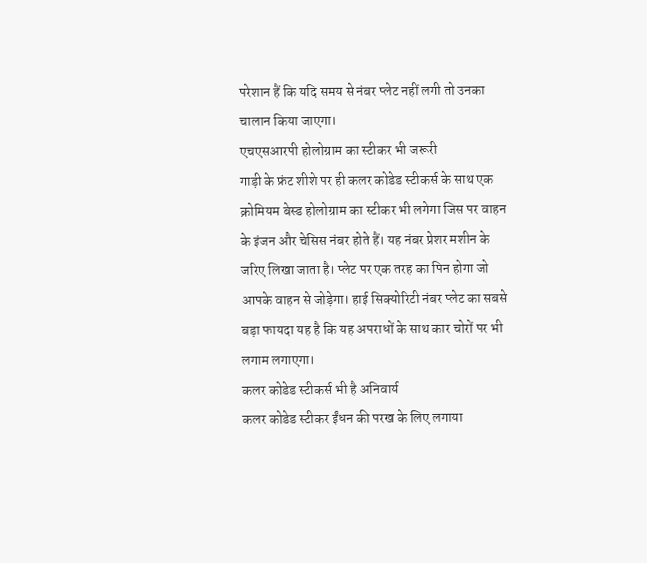परेशान हैं कि यदि समय से नंबर प्लेट नहीं लगी तो उनका चालान किया जाएगा।
एचएसआरपी होलोग्राम का स्टीकर भी जरूरी
गाड़ी के फ्रंट शीशे पर ही कलर कोडेड स्टीकर्स के साथ एक क्रोमियम बेस्ड होलोग्राम का स्टीकर भी लगेगा जिस पर वाहन के इंजन और चेसिस नंबर होते हैं। यह नंबर प्रेशर मशीन के जरिए लिखा जाता है। प्लेट पर एक तरह का पिन होगा जो आपके वाहन से जोड़ेगा। हाई सिक्योरिटी नंबर प्लेट का सबसे बड़ा फायदा यह है कि यह अपराधों के साथ कार चोरों पर भी लगाम लगाएगा।
कलर कोडेड स्टीकर्स भी है अनिवार्य
कलर कोडेड स्टीकर ईंधन की परख के लिए लगाया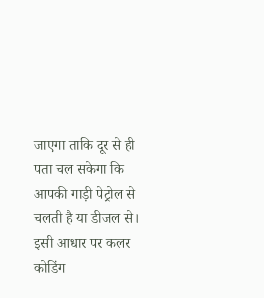जाएगा ताकि दूर से ही पता चल सकेगा कि आपकी गाड़ी पेट्रोल से चलती है या डीजल से। इसी आधार पर कलर कोडिंग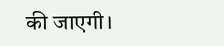की जाएगी।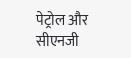पेट्रोल और सीएनजी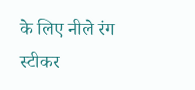के लिए नीले रंग स्टीकर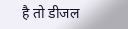है तो डीजल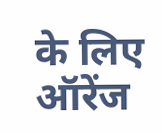के लिए ऑरेंज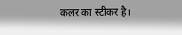कलर का स्टीकर है।